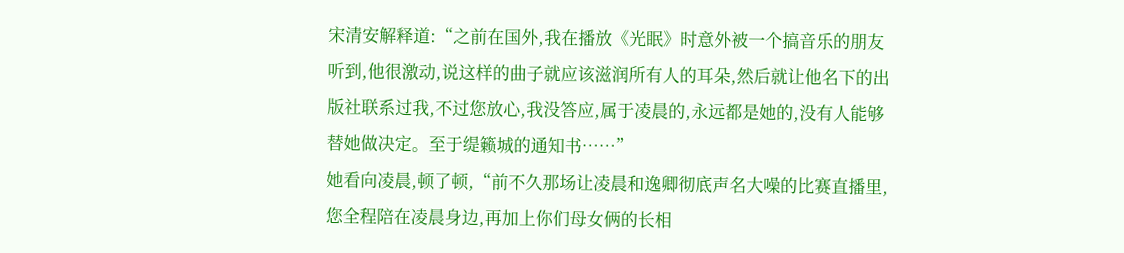宋清安解释道:“之前在国外,我在播放《光眠》时意外被一个搞音乐的朋友听到,他很激动,说这样的曲子就应该滋润所有人的耳朵,然后就让他名下的出版社联系过我,不过您放心,我没答应,属于凌晨的,永远都是她的,没有人能够替她做决定。至于缇籁城的通知书……”
她看向凌晨,顿了顿,“前不久那场让凌晨和逸卿彻底声名大噪的比赛直播里,您全程陪在凌晨身边,再加上你们母女俩的长相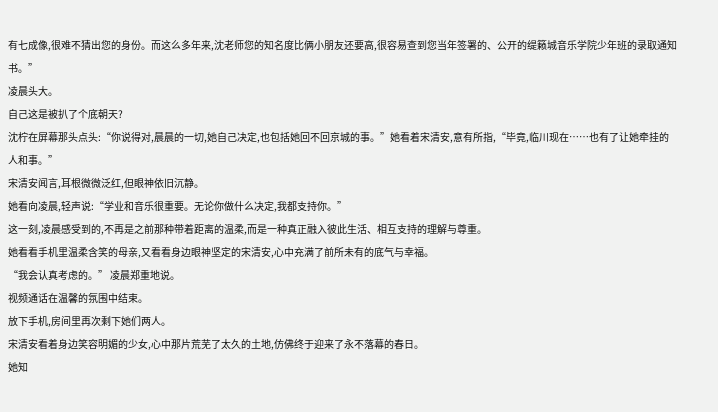有七成像,很难不猜出您的身份。而这么多年来,沈老师您的知名度比俩小朋友还要高,很容易查到您当年签署的、公开的缇籁城音乐学院少年班的录取通知书。”
凌晨头大。
自己这是被扒了个底朝天?
沈柠在屏幕那头点头:“你说得对,晨晨的一切,她自己决定,也包括她回不回京城的事。”她看着宋清安,意有所指,“毕竟,临川现在……也有了让她牵挂的人和事。”
宋清安闻言,耳根微微泛红,但眼神依旧沉静。
她看向凌晨,轻声说:“学业和音乐很重要。无论你做什么决定,我都支持你。”
这一刻,凌晨感受到的,不再是之前那种带着距离的温柔,而是一种真正融入彼此生活、相互支持的理解与尊重。
她看看手机里温柔含笑的母亲,又看看身边眼神坚定的宋清安,心中充满了前所未有的底气与幸福。
“我会认真考虑的。” 凌晨郑重地说。
视频通话在温馨的氛围中结束。
放下手机,房间里再次剩下她们两人。
宋清安看着身边笑容明媚的少女,心中那片荒芜了太久的土地,仿佛终于迎来了永不落幕的春日。
她知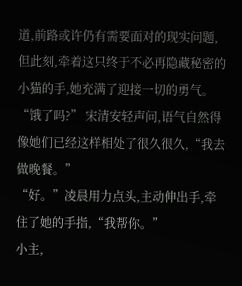道,前路或许仍有需要面对的现实问题,但此刻,牵着这只终于不必再隐藏秘密的小猫的手,她充满了迎接一切的勇气。
“饿了吗?” 宋清安轻声问,语气自然得像她们已经这样相处了很久很久,“我去做晚餐。”
“好。”凌晨用力点头,主动伸出手,牵住了她的手指,“我帮你。”
小主,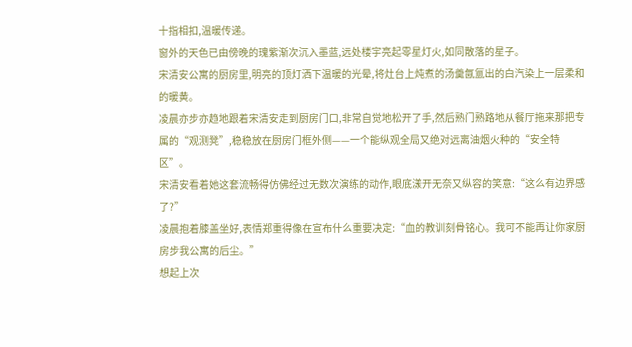十指相扣,温暖传递。
窗外的天色已由傍晚的瑰紫渐次沉入墨蓝,远处楼宇亮起零星灯火,如同散落的星子。
宋清安公寓的厨房里,明亮的顶灯洒下温暖的光晕,将灶台上炖煮的汤羹氤氲出的白汽染上一层柔和的暖黄。
凌晨亦步亦趋地跟着宋清安走到厨房门口,非常自觉地松开了手,然后熟门熟路地从餐厅拖来那把专属的“观测凳”,稳稳放在厨房门框外侧——一个能纵观全局又绝对远离油烟火种的“安全特区”。
宋清安看着她这套流畅得仿佛经过无数次演练的动作,眼底漾开无奈又纵容的笑意:“这么有边界感了?”
凌晨抱着膝盖坐好,表情郑重得像在宣布什么重要决定:“血的教训刻骨铭心。我可不能再让你家厨房步我公寓的后尘。”
想起上次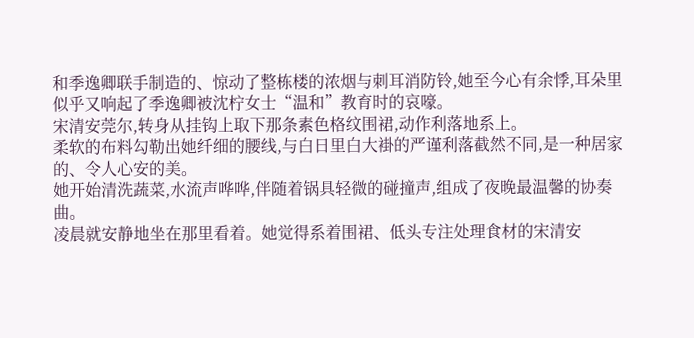和季逸卿联手制造的、惊动了整栋楼的浓烟与刺耳消防铃,她至今心有余悸,耳朵里似乎又响起了季逸卿被沈柠女士“温和”教育时的哀嚎。
宋清安莞尔,转身从挂钩上取下那条素色格纹围裙,动作利落地系上。
柔软的布料勾勒出她纤细的腰线,与白日里白大褂的严谨利落截然不同,是一种居家的、令人心安的美。
她开始清洗蔬菜,水流声哗哗,伴随着锅具轻微的碰撞声,组成了夜晚最温馨的协奏曲。
凌晨就安静地坐在那里看着。她觉得系着围裙、低头专注处理食材的宋清安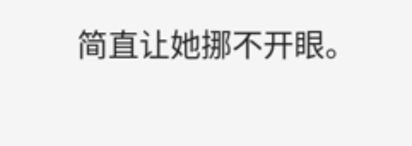简直让她挪不开眼。